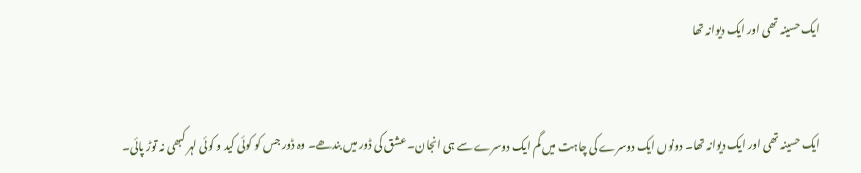ایک حسینہ تھی اور ایک دیوانہ تھا


ایک حسینہ تھی اور ایک دیوانہ تھا۔ دونوں ایک دوسرے کی چاہت میں گم ایک دوسرے سے ہی انجان۔ عشق کی ڈور میں بندھے۔ وہ ڈور جس کو کوئی کید و کوئی لہر کبھی نہ توڑ پائی۔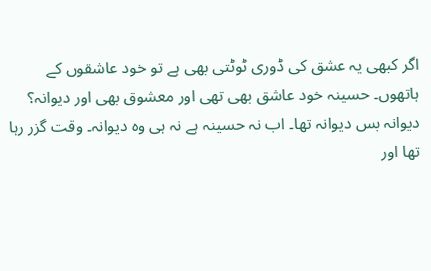اگر کبھی یہ عشق کی ڈوری ٹوٹتی بھی ہے تو خود عاشقوں کے ہاتھوں۔ حسینہ خود عاشق بھی تھی اور معشوق بھی اور دیوانہ؟ دیوانہ بس دیوانہ تھا۔ اب نہ حسینہ ہے نہ ہی وہ دیوانہ۔ وقت گزر رہا تھا اور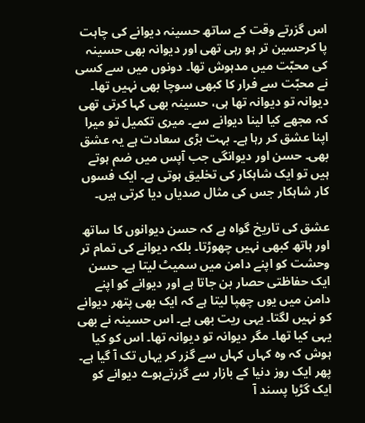اس گزرتے وقت کے ساتھ حسینہ دیوانے کی چاہت پا کرحسین تر ہو رہی تھی اور دیوانہ بھی حسینہ کی محبّت میں مدہوش تھا۔ دونوں میں سے کسی نے محبّت سے فرار کا کبھی سوچا بھی نہیں تھا۔ دیوانہ تو دیوانہ تھا ہی، حسینہ بھی کہا کرتی تھی کہ مجھے کیا لینا دیوانے سے۔ میری تکمیل تو میرا اپنا عشق کر رہا ہے۔ بہت بڑی سعادت ہے یہ عشق بھی۔ حسن اور دیوانگی جب آپس میں ضم ہوتے ہیں تو ایک شاہکار کی تخلیق ہوتی ہے۔ ایک فسوں کار شاہکار جس کی مثال صدیاں دیا کرتی ہیں۔

عشق کی تاریخ گواہ ہے کہ حسن دیوانوں کا ساتھ اور ہاتھ کبھی نہیں چھوڑتا۔ بلکہ دیوانے کی تمام تر وحشت کو اپنے دامن میں سمیٹ لیتا ہے۔ حسن ایک حفاظتی حصار بن جاتا ہے اور دیوانے کو اپنے دامن میں یوں چھپا لیتا ہے کہ ایک بھی پتھر دیوانے کو نہیں لگتا۔ یہی ریت بھی ہے۔ اس حسینہ نے بھی یہی کیا تھا۔ مگر دیوانہ تو دیوانہ تھا۔ اس کو کیا ہوش کہ وہ کہاں کہاں سے گزر کر یہاں تک آ گیا ہے۔ پھر ایک روز دنیا کے بازار سے گزرتےہوے دیوانے کو ایک گڑیا پسند آ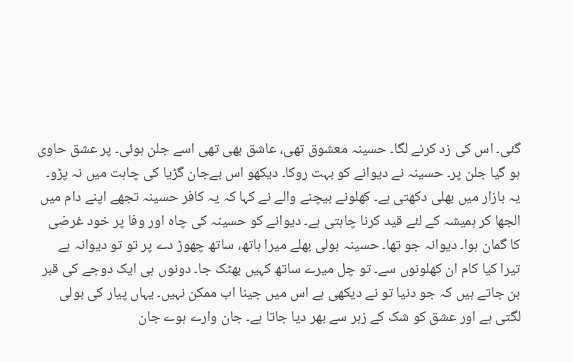گئی۔ اس کی زد کرنے لگا۔ حسینہ معشوق تھی، عاشق بھی تھی اسے جلن ہوئی۔ پر عشق حاوی ہو گیا جلن پر۔ حسینہ نے دیوانے کو بہت روکا۔ دیکھو اس بےجان گڑیا کی چاہت میں نہ پڑو۔ یہ بازار میں بھلی دکھتی ہے۔ کھلونے بیچنے والے نے کہا کہ یہ کافر حسینہ تجھے اپنے دام میں الجھا کر ہمیشہ کے لئے قید کرنا چاہتی ہے۔ دیوانے کو حسینہ کی چاہ اور وفا پر خود غرضی کا گمان ہوا۔ دیوانہ جو تھا۔ حسینہ بولی بھلے میرا ہاتھ، ساتھ چھوڑ دے پر تو تو دیوانہ ہے تیرا کیا کام ان کھلونوں سے۔ تو چل میرے ساتھ کہیں بھٹک جا۔ دونوں ہی ایک دوجے کی قبر بن جاتے ہیں کہ جو دنیا تو نے دیکھی ہے اس میں جینا اب ممکن نہیں۔ یہاں پیار کی بولی لگتی ہے اور عشق کو شک کے زہر سے بھر دیا جاتا ہے۔ جان وارے ہوے جان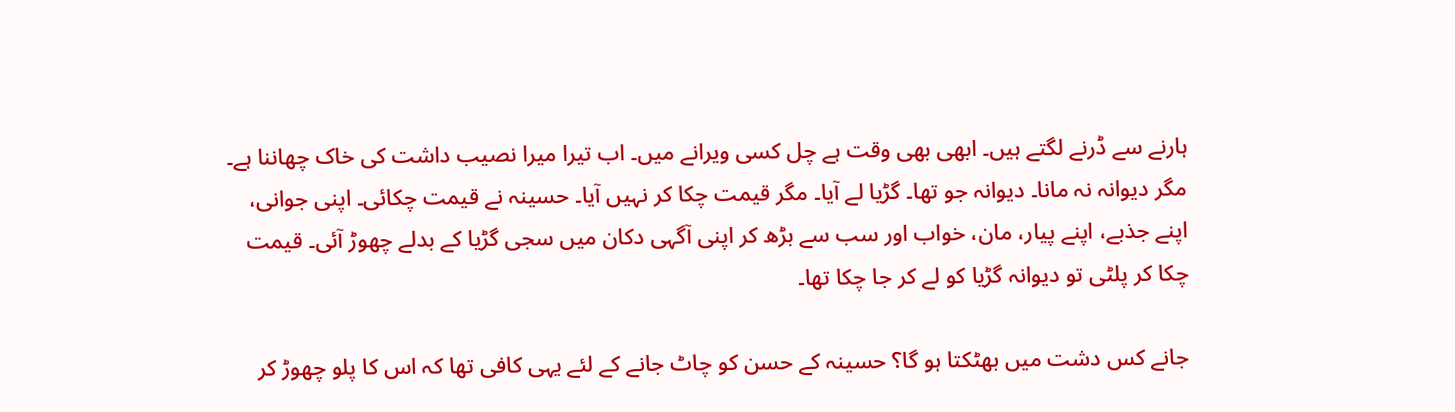ہارنے سے ڈرنے لگتے ہیں۔ ابھی بھی وقت ہے چل کسی ویرانے میں۔ اب تیرا میرا نصیب داشت کی خاک چھاننا ہے۔ مگر دیوانہ نہ مانا۔ دیوانہ جو تھا۔ گڑیا لے آیا۔ مگر قیمت چکا کر نہیں آیا۔ حسینہ نے قیمت چکائی۔ اپنی جوانی، اپنے جذبے، اپنے پیار، مان، خواب اور سب سے بڑھ کر اپنی آگہی دکان میں سجی گڑیا کے بدلے چھوڑ آئی۔ قیمت چکا کر پلٹی تو دیوانہ گڑیا کو لے کر جا چکا تھا۔

جانے کس دشت میں بھٹکتا ہو گا؟ حسینہ کے حسن کو چاٹ جانے کے لئے یہی کافی تھا کہ اس کا پلو چھوڑ کر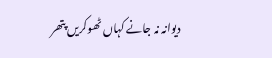دیوانہ نہ جانے کہاں ٹھوکریں پتھر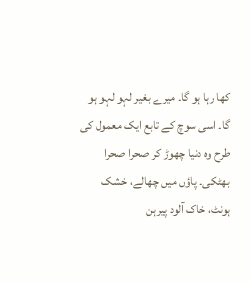کھا رہا ہو گا۔ میرے بغیر لہو لہو ہو گا۔ اسی سوچ کے تابع ایک معمول کی طرح وہ دنیا چھوڑ کر صحرا صحرا بھٹکی۔ پاؤں میں چھالے، خشک ہونٹ، خاک آلود پیرہن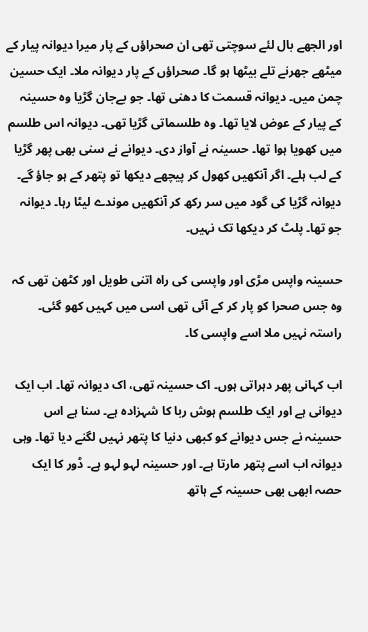اور الجھے بال لئے سوچتی تھی ان صحراؤں کے پار میرا دیوانہ پیار کے میٹھے جھرنے تلے بیٹھا ہو گا۔ صحراؤں کے پار دیوانہ ملا۔ ایک حسین چمن میں۔ دیوانہ قسمت کا دھنی تھا۔ جو بےجان گڑیا وہ حسینہ کے پیار کے عوض لایا تھا۔ وہ طلسماتی گڑیا تھی۔ دیوانہ اس طلسم میں کھویا ہوا تھا۔ حسینہ نے آواز دی۔ دیوانے نے سنی بھی پھر گڑیا کے لب ہلے۔ اگر آنکھیں کھول کر پیچھے دیکھا تو پتھر کے ہو جاؤ گے۔ دیوانہ گڑیا کی گود میں سر رکھ کر آنکھیں موندے لیٹا رہا۔ دیوانہ جو تھا۔ پلٹ کر دیکھا تک نہیں۔

حسینہ واپس مڑی اور واپسی کی راہ اتنی طویل اور کٹھن تھی کہ وہ جس صحرا کو پار کر کے آئی تھی اسی میں کہیں کھو گئی۔ راستہ نہیں ملا اسے واپسی کا۔

اب کہانی پھر دہراتی ہوں۔ اک حسینہ تھی، اک دیوانہ تھا۔ اب ایک دیوانی ہے اور ایک طلسم ہوش ربا کا شہزادہ ہے۔ سنا ہے اس حسینہ نے جس دیوانے کو کبھی دنیا کا پتھر نہیں لگنے دیا تھا۔ وہی دیوانہ اب اسے پتھر مارتا ہے۔ اور حسینہ لہو لہو ہے۔ ڈور کا ایک حصہ ابھی بھی حسینہ کے ہاتھ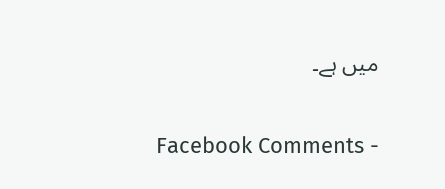میں ہے۔


Facebook Comments -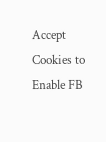Accept Cookies to Enable FB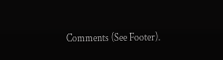Comments (See Footer).